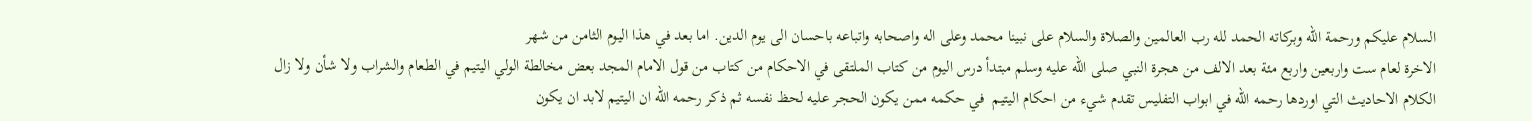السلام عليكم ورحمة الله وبركاته الحمد لله رب العالمين والصلاة والسلام على نبينا محمد وعلى اله واصحابه واتباعه باحسان الى يوم الدين. اما بعد في هذا اليوم الثامن من شهر
الاخرة لعام ست واربعين واربع مئة بعد الالف من هجرة النبي صلى الله عليه وسلم مبتدأ درس اليوم من كتاب الملتقى في الاحكام من كتاب من قول الامام المجد بعض مخالطة الولي اليتيم في الطعام والشراب ولا شأن ولا زال
الكلام الاحاديث التي اوردها رحمه الله في ابواب التفليس تقدم شيء من احكام اليتيم  في حكمه ممن يكون الحجر عليه لحظ نفسه ثم ذكر رحمه الله ان اليتيم لابد ان يكون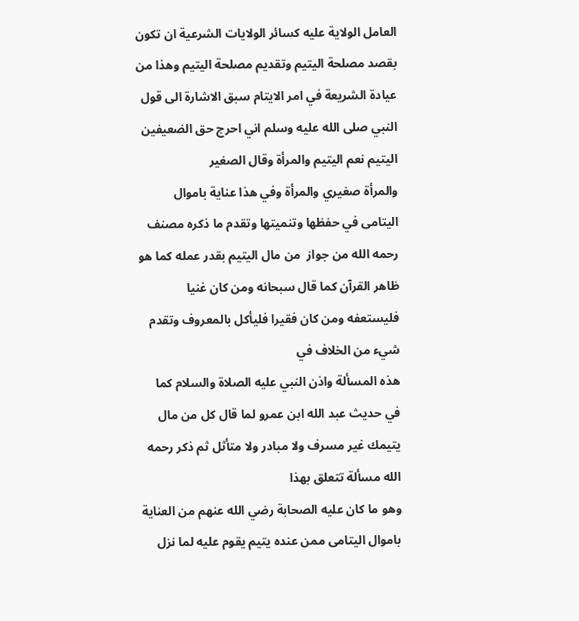العامل الولاية عليه كسائر الولايات الشرعية ان تكون
بقصد مصلحة اليتيم وتقديم مصلحة اليتيم وهذا من عيادة الشريعة في امر الايتام سبق الاشارة الى قول النبي صلى الله عليه وسلم اني احرج حق الضعيفين اليتيم نعم اليتيم والمرأة وقال الصغير
والمرأة صغيري والمرأة وفي هذا عناية باموال اليتامى في حفظها وتنميتها وتقدم ما ذكره مصنف رحمه الله من جواز  من مال اليتيم بقدر عمله كما هو ظاهر القرآن كما قال سبحانه ومن كان غنيا فليستعفه ومن كان فقيرا فليأكل بالمعروف وتقدم شيء من الخلاف في
هذه المسألة واذن النبي عليه الصلاة والسلام كما في حديث عبد الله ابن عمرو لما قال كل من مال يتيمك غير مسرف ولا مبادر ولا متأثل ثم ذكر رحمه الله مسألة تتعلق بهذا
وهو ما كان عليه الصحابة رضي الله عنهم من العناية باموال اليتامى ممن عنده يتيم يقوم عليه لما نزل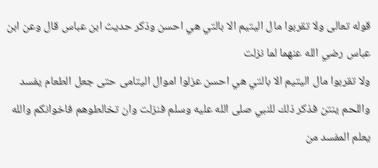قوله تعالى ولا تقربوا مال اليتيم الا بالتي هي احسن وذكر حديث ابن عباس قال وعن ابن عباس رضي الله عنهما لما نزلت
ولا تقربوا مال اليتيم الا بالتي هي احسن عزلوا اموال اليتامى حتى جعل الطعام يفسد واللحم ينتن فذكر ذلك للنبي صلى الله عليه وسلم فنزلت وان تخالطوهم فاخوانكم والله يعلم المفسد من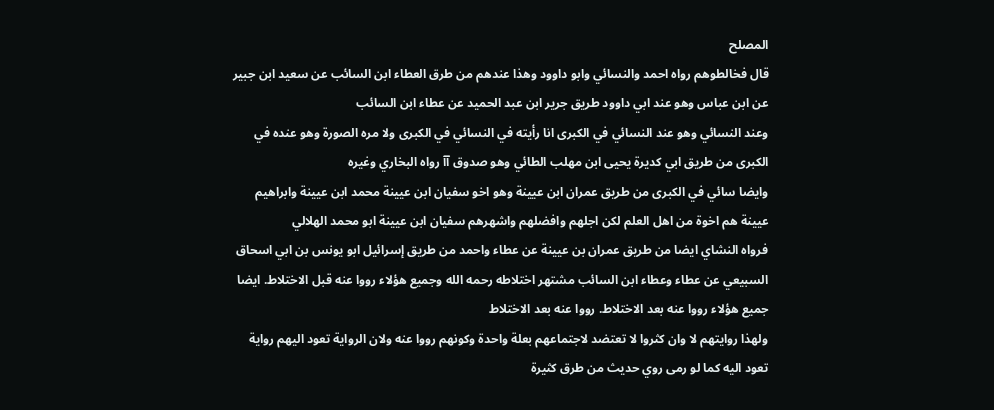المصلح
قال فخالطوهم رواه احمد والنسائي وابو داوود وهذا عندهم من طرق العطاء ابن السائب عن سعيد ابن جبير عن ابن عباس وهو عند ابي داوود طريق جرير ابن عبد الحميد عن عطاء ابن السائب
وعند النسائي وهو عند النسائي في الكبرى انا رأيته في النسائي في الكبرى ولا مره الصورة وهو عنده في الكبرى من طريق ابي كديرة يحيى ابن مهلب الطائي وهو صدوق آآ رواه البخاري وغيره
وايضا سائي في الكبرى من طريق عمران ابن عيينة وهو اخو سفيان ابن عيينة محمد ابن عيينة وابراهيم عيينة هم اخوة من اهل العلم لكن اجلهم وافضلهم واشهرهم سفيان ابن عيينة ابو محمد الهلالي
فرواه النشاي ايضا من طريق عمران بن عيينة عن عطاء واحمد من طريق إسرائيل ابو يونس بن ابي اسحاق السبيعي عن عطاء وعطاء ابن السائب مشتهر اختلاطه رحمه الله وجميع هؤلاء رووا عنه قبل الاختلاط. ايضا جميع هؤلاء رووا عنه بعد الاختلاط. رووا عنه بعد الاختلاط
ولهذا روايتهم لا وان كثروا لا تعتضد لاجتماعهم بعلة واحدة وكونهم رووا عنه ولان الرواية تعود اليهم رواية تعود اليه كما لو رمى روي حديث من طرق كثيرة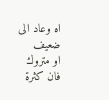اه وعاد الى ضعيف
او متروك فان كثرة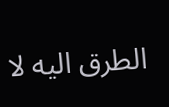الطرق اليه لا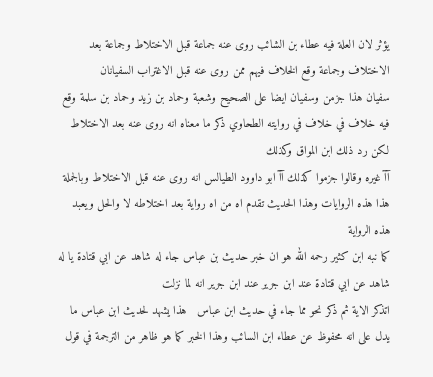يؤثر لان العلة فيه عطاء بن الشائب روى عنه جماعة قبل الاختلاط وجماعة بعد الاختلاف وجماعة وقع الخلاف فيهم ممن روى عنه قبل الاغتراب السفيانان
سفيان هذا جزمن وسفيان ايضا على الصحيح وشعبة وحماد بن زيد وحماد بن سلمة وقع فيه خلاف في خلاف في روايته الطحاوي ذكر ما معناه انه روى عنه بعد الاختلاط لكن رد ذلك ابن المواق وكذلك
آآ غيره وقالوا جزموا كذلك آآ ابو داوود الطيالس انه روى عنه قبل الاختلاط وبالجملة هذا هذه الروايات وهذا الحديث تقدم اه من اه رواية بعد اختلاطه لا والحل ويعبد هذه الرواية
كما نبه ابن كثير رحمه الله هو ان خبر حديث بن عباس جاء له شاهد عن ابي قتادة يا له شاهد عن ابي قتادة عند ابن جرير عند ابن جرير انه لما نزلت
اتذكر الاية ثم ذكر نحو مما جاء في حديث ابن عباس   هذا يشهد لحديث ابن عباس ما يدل على انه محفوظ عن عطاء ابن السائب وهذا الخبر كما هو ظاهر من الترجمة في قول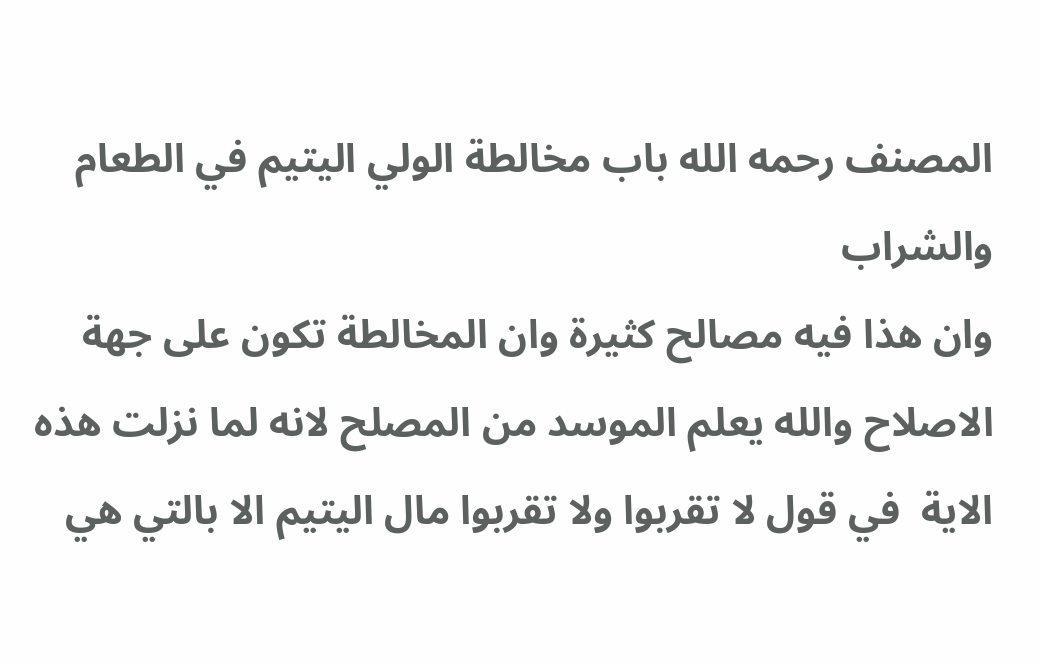المصنف رحمه الله باب مخالطة الولي اليتيم في الطعام والشراب
وان هذا فيه مصالح كثيرة وان المخالطة تكون على جهة الاصلاح والله يعلم الموسد من المصلح لانه لما نزلت هذه الاية  في قول لا تقربوا ولا تقربوا مال اليتيم الا بالتي هي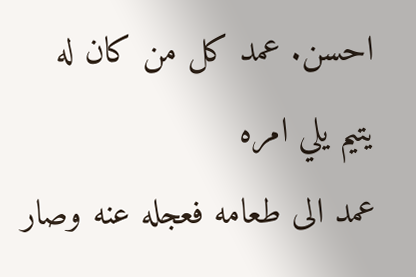احسن. عمد كل من كان له يتيم يلي امره
عمد الى طعامه فعجله عنه وصار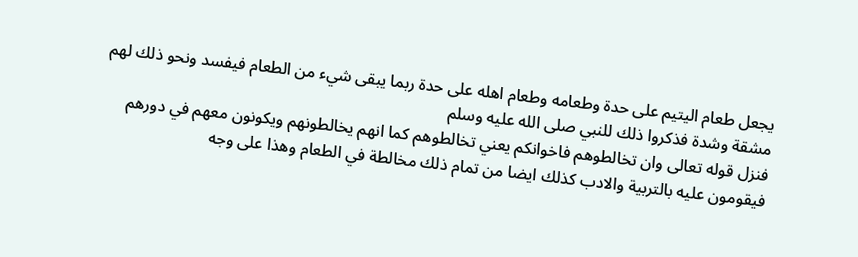يجعل طعام اليتيم على حدة وطعامه وطعام اهله على حدة ربما يبقى شيء من الطعام فيفسد ونحو ذلك لهم مشقة وشدة فذكروا ذلك للنبي صلى الله عليه وسلم
فنزل قوله تعالى وان تخالطوهم فاخوانكم يعني تخالطوهم كما انهم يخالطونهم ويكونون معهم في دورهم فيقومون عليه بالتربية والادب كذلك ايضا من تمام ذلك مخالطة في الطعام وهذا على وجه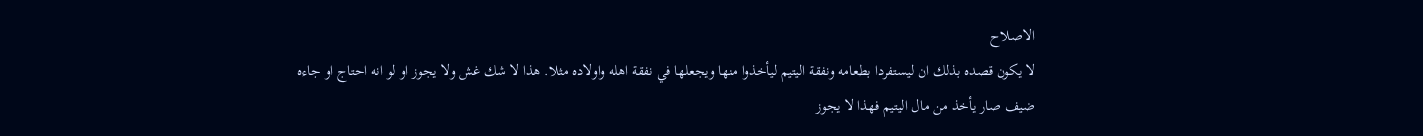الاصلاح
لا يكون قصده بذلك ان ليستفردا بطعامه ونفقة اليتيم ليأخذوا منها ويجعلها في نفقة اهله واولاده مثلا. هذا لا شك غش ولا يجوز او لو انه احتاج او جاءه ضيف صار يأخذ من مال اليتيم فهذا لا يجوز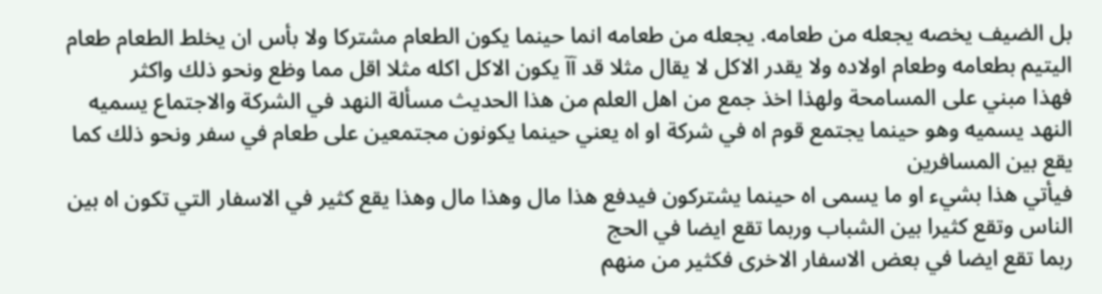بل الضيف يخصه يجعله من طعامه. يجعله من طعامه انما حينما يكون الطعام مشتركا ولا بأس ان يخلط الطعام طعام اليتيم بطعامه وطعام اولاده ولا يقدر الاكل لا يقال مثلا قد آآ يكون الاكل اكله مثلا اقل مما وظع ونحو ذلك واكثر
فهذا مبني على المسامحة ولهذا اخذ جمع من اهل العلم من هذا الحديث مسألة النهد في الشركة والاجتماع يسميه النهد يسميه وهو حينما يجتمع قوم اه في شركة او اه يعني حينما يكونون مجتمعين على طعام في سفر ونحو ذلك كما يقع بين المسافرين
فيأتي هذا بشيء او ما يسمى اه حينما يشتركون فيدفع هذا مال وهذا مال وهذا يقع كثير في الاسفار التي تكون اه بين الناس وتقع كثيرا بين الشباب وربما تقع ايضا في الحج
ربما تقع ايضا في بعض الاسفار الاخرى فكثير من منهم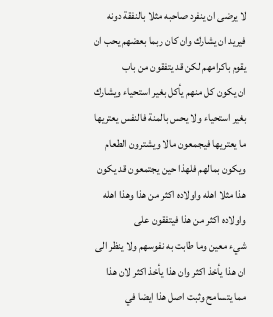لا يرضى ان ينفرد صاحبه مثلا بالنفقة دونه فيريد ان يشارك وان كان ربما بعضهم يحب ان يقوم باكرامهم لكن قد يتفقون من باب
ان يكون كل منهم يأكل بغير استحياء ويشارك بغير استحياء ولا يحس بالمنة فالنفس يعتريها ما يعتريها فيجمعون مالا ويشترون الطعام ويكون بمالهم فلهذا حين يجتمعون قد يكون هذا مثلا اهله واولاده اكثر من هذا وهذا اهله واولاده اكثر من هذا فيتفقون على
شيء معين وما طابت به نفوسهم ولا ينظر الى ان هذا يأخذ اكثر وان هذا يأخذ اكثر لان هذا مما يتسامح وثبت اصل هذا ايضا في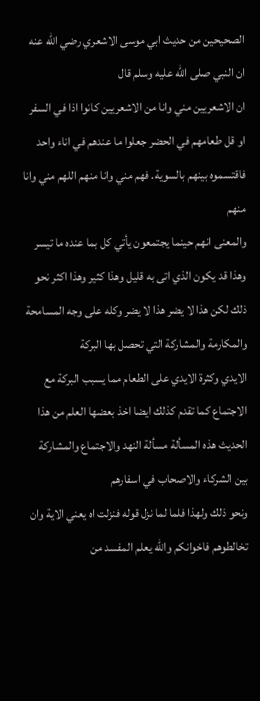الصحيحين من حديث ابي موسى الاشعري رضي الله عنه ان النبي صلى الله عليه وسلم قال
ان الاشعريين مني وانا من الاشعريين كانوا اذا في السفر او قل طعامهم في الحضر جعلوا ما عندهم في اناء واحد فاقتسموه بينهم بالسوية. فهم مني وانا منهم اللهم مني وانا منهم
والمعنى انهم حينما يجتمعون يأتي كل بما عنده ما تيسر وهذا قد يكون الذي اتى به قليل وهذا كثير وهذا اكثر نحو ذلك لكن هذا لا يضر هذا لا يضر وكله على وجه المسامحة والمكارمة والمشاركة التي تحصل بها البركة
الايدي وكثرة الايدي على الطعام مما يسبب البركة مع الاجتماع كما تقدم كذلك ايضا اخذ بعضها العلم من هذا الحديث هذه المسألة مسألة النهد والاجتماع والمشاركة بين الشركاء والاصحاب في اسفارهم
ونحو ذلك ولهذا فلما لما نزل قوله فنزلت اه يعني الاية وان تخالطوهم فاخوانكم والله يعلم المفسد من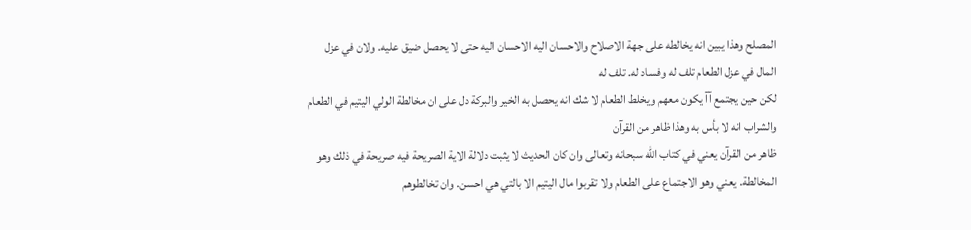المصلح وهذا يبين انه يخالطه على جهة الاصلاح والاحسان اليه الاحسان اليه حتى لا يحصل ضيق عليه. ولان في عزل المال في عزل الطعام تلف له وفساد له. تلف له
لكن حين يجتمع آآ يكون معهم ويخلط الطعام لا شك انه يحصل به الخير والبركة دل على ان مخالطة الولي اليتيم في الطعام والشراب انه لا بأس به وهذا ظاهر من القرآن
ظاهر من القرآن يعني في كتاب الله سبحانه وتعالى وان كان الحديث لا يثبت دلالة الاية الصريحة فيه صريحة في ذلك وهو المخالطة. يعني وهو الاجتماع على الطعام ولا تقربوا مال اليتيم الا بالتي هي احسن. وان تخالطوهم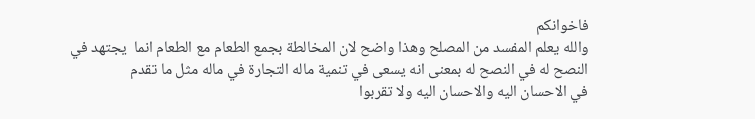فاخوانكم
والله يعلم المفسد من المصلح وهذا واضح لان المخالطة بجمع الطعام مع الطعام انما  يجتهد في النصح له في النصح له بمعنى انه يسعى في تنمية ماله التجارة في ماله مثل ما تقدم
في الاحسان اليه والاحسان اليه ولا تقربوا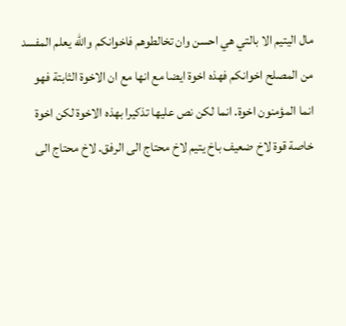مال اليتيم الا بالتي هي احسن وان تخالطوهم فاخوانكم والله يعلم المفسد من المصلح اخوانكم فهذه اخوة ايضا مع انها مع ان الاخوة الثابتة فهو
انما المؤمنون اخوة. انما لكن نص عليها تذكيرا بهذه الاخوة لكن اخوة خاصة قوة لاخ ضعيف باخ يتيم لاخ محتاج الى الرفق. لاخ محتاج الى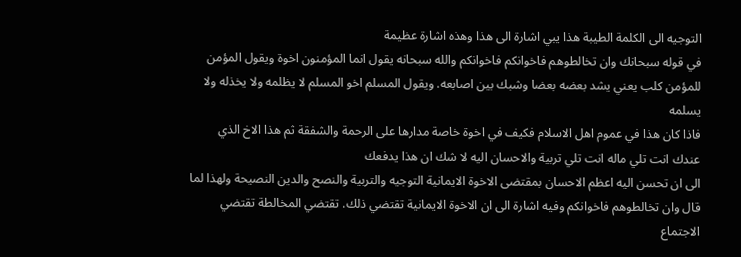التوجيه الى الكلمة الطيبة هذا يبي اشارة الى هذا وهذه اشارة عظيمة
في قوله سبحانك وان تخالطوهم فاخوانكم فاخوانكم والله سبحانه يقول انما المؤمنون اخوة ويقول المؤمن للمؤمن كلب يعني يشد بعضه بعضا وشبك بين اصابعه. ويقول المسلم اخو المسلم لا يظلمه ولا يخذله ولا يسلمه
فاذا كان هذا في عموم اهل الاسلام فكيف في اخوة خاصة مدارها على الرحمة والشفقة ثم هذا الاخ الذي عندك انت تلي ماله انت تلي تربية والاحسان اليه لا شك ان هذا يدفعك
الى ان تحسن اليه اعظم الاحسان بمقتضى الاخوة الايمانية التوجيه والتربية والنصح والدين النصيحة ولهذا لما قال وان تخالطوهم فاخوانكم وفيه اشارة الى ان الاخوة الايمانية تقتضي ذلك. تقتضي المخالطة تقتضي الاجتماع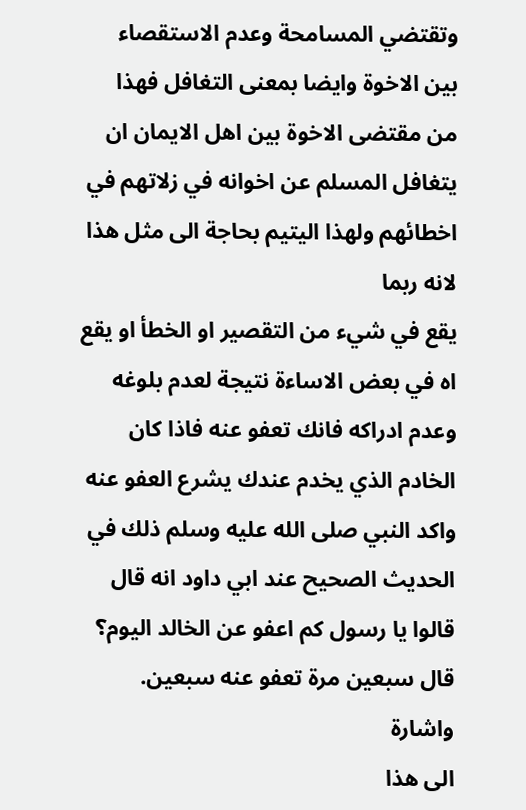وتقتضي المسامحة وعدم الاستقصاء بين الاخوة وايضا بمعنى التغافل فهذا من مقتضى الاخوة بين اهل الايمان ان يتغافل المسلم عن اخوانه في زلاتهم في اخطائهم ولهذا اليتيم بحاجة الى مثل هذا لانه ربما
يقع في شيء من التقصير او الخطأ او يقع اه في بعض الاساءة نتيجة لعدم بلوغه وعدم ادراكه فانك تعفو عنه فاذا كان الخادم الذي يخدم عندك يشرع العفو عنه
واكد النبي صلى الله عليه وسلم ذلك في الحديث الصحيح عند ابي داود انه قال قالوا يا رسول كم اعفو عن الخالد اليوم؟ قال سبعين مرة تعفو عنه سبعين. واشارة
الى هذا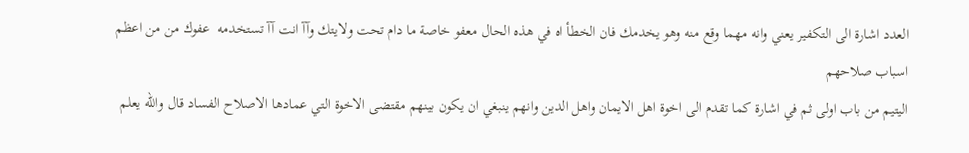العدد اشارة الى التكفير يعني وانه مهما وقع منه وهو يخدمك فان الخطأ اه في هذه الحال معفو خاصة ما دام تحت ولايتك وآآ انت آآ تستخدمه  عفوك من من اعظم اسباب صلاحهم
اليتيم من باب اولى ثم في اشارة كما تقدم الى اخوة اهل الايمان واهل الدين وانهم ينبغي ان يكون بينهم مقتضى الاخوة التي عمادها الاصلاح الفساد قال والله يعلم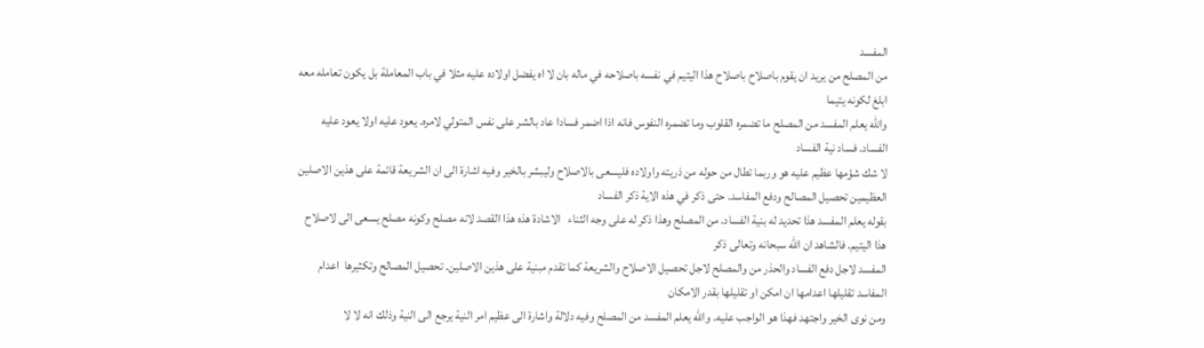المفسد
من المصلح من يريد ان يقوم باصلاح باصلاح هذا اليتيم في نفسه باصلاحه في ماله بان لا اه يفضل اولاده عليه مثلا في باب المعاملة بل يكون تعامله معه ابلغ لكونه يتيما
والله يعلم المفسد من المصلح ما تضمره القلوب وما تضمره النفوس فانه اذا اضمر فسادا عاد بالشر على نفس المتولي لامره. يعود عليه اولا يعود عليه الفساد. فساد نية الفساد
لا شك شؤمها عظيم عليه هو وربما تطال من حوله من ذريته واولاده فليسعى بالاصلاح وليبشر بالخير وفيه اشارة الى ان الشريعة قائمة على هذين الاصلين العظيمين تحصيل المصالح ودفع المفاسد. حتى ذكر في هذه الاية ذكر الفساد
بقوله يعلم المفسد هذا تحديد له بنية الفساد. من المصلح وهذا ذكر له على وجه الثناء   الاشادة هذه هذا القصد لانه مصلح وكونه مصلح يسعى الى لاصلاح هذا اليتيم. فالشاهد ان الله سبحانه وتعالى ذكر
المفسد لاجل دفع الفساد والحذر من والمصلح لاجل تحصيل الاصلاح والشريعة كما تقدم مبنية على هذين الاصلين. تحصيل المصالح وتكثيرها  اعدام المفاسد تقليلها اعدامها ان امكن او تقليلها بقدر الامكان
ومن نوى الخير واجتهد فهذا هو الواجب عليه. والله يعلم المفسد من المصلح وفيه دلالة واشارة الى عظيم امر النية يرجع الى النية وذلك انه لا لا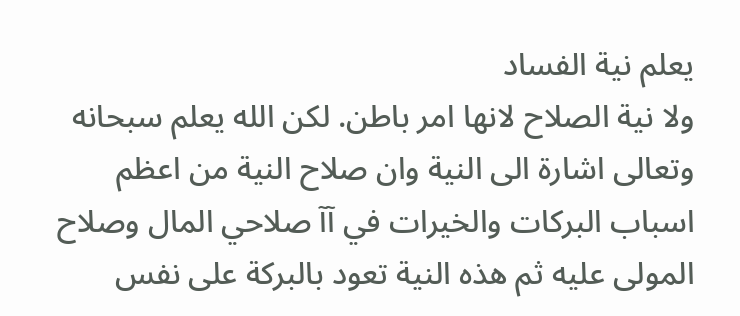يعلم نية الفساد
ولا نية الصلاح لانها امر باطن. لكن الله يعلم سبحانه وتعالى اشارة الى النية وان صلاح النية من اعظم اسباب البركات والخيرات في آآ صلاحي المال وصلاح المولى عليه ثم هذه النية تعود بالبركة على نفس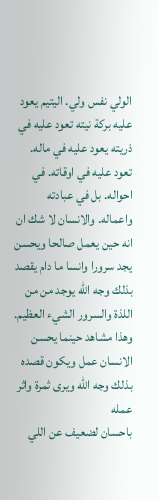الولي نفس ولي. اليتيم يعود عليه بركة نيته تعود عليه في ذريته يعود عليه في ماله. تعود عليه في اوقاته. في احواله. بل في عبادته واعماله. والانسان لا شك ان
انه حين يعمل صالحا ويحسن يجد سرورا وانسا ما دام يقصد بذلك وجه الله يوجد من من اللذة والسرور الشيء العظيم. وهذا مشاهد حينما يحسن الانسان عمل ويكون قصده بذلك وجه الله ويرى ثمرة واثر عمله
باحسان لضعيف عن اللي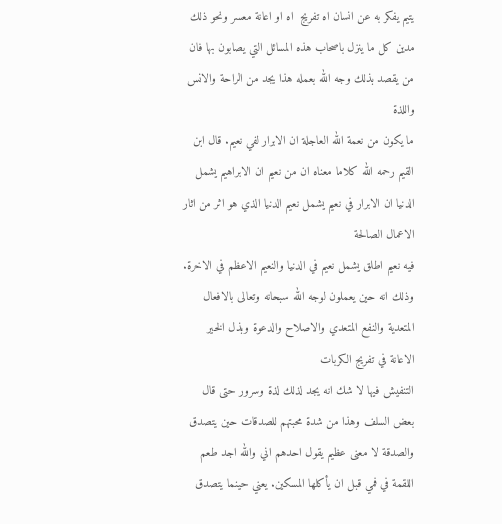يتيم يفكر به عن انسان اه تفريج  اه او اعانة معسر ونحو ذلك مدين كل ما ينزل باصحاب هذه المسائل التي يصابون بها فان من يقصد بذلك وجه الله بعمله هذا يجد من الراحة والانس واللذة
ما يكون من نعمة الله العاجلة ان الابرار لفي نعيم. قال ابن القيم رحمه الله كلاما معناه ان من نعيم ان الابراهيم يشمل الدنيا ان الابرار في نعيم يشمل نعيم الدنيا الذي هو اثر من اثار الاعمال الصالحة
فيه نعيم اطلق يشمل نعيم في الدنيا والنعيم الاعظم في الاخرة. وذلك انه حين يعملون لوجه الله سبحانه وتعالى بالافعال المتعدية والنفع المتعدي والاصلاح والدعوة وبذل الخير  الاعانة في تفريج الكربات
التنفيش فيها لا شك انه يجد لذلك لذة وسرور حتى قال بعض السلف وهذا من شدة محبتهم للصدقات حين يتصدق والصدقة لا معنى عظيم يقول احدهم اني والله اجد طعم اللقمة في فمي قبل ان يأكلها المسكين. يعني حينما يتصدق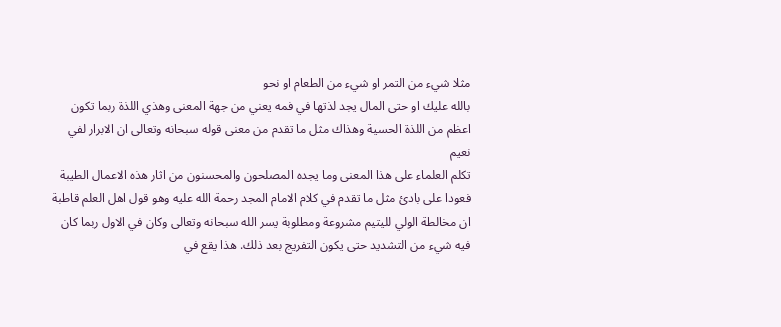مثلا شيء من التمر او شيء من الطعام او نحو
بالله عليك او حتى المال يجد لذتها في فمه يعني من جهة المعنى وهذي اللذة ربما تكون اعظم من اللذة الحسية وهذاك مثل ما تقدم من معنى قوله سبحانه وتعالى ان الابرار لفي نعيم
تكلم العلماء على هذا المعنى وما يجده المصلحون والمحسنون من اثار هذه الاعمال الطيبة فعودا على بادئ مثل ما تقدم في كلام الامام المجد رحمة الله عليه وهو قول اهل العلم قاطبة
ان مخالطة الولي لليتيم مشروعة ومطلوبة يسر الله سبحانه وتعالى وكان في الاول ربما كان فيه شيء من التشديد حتى يكون التفريج بعد ذلك. هذا يقع في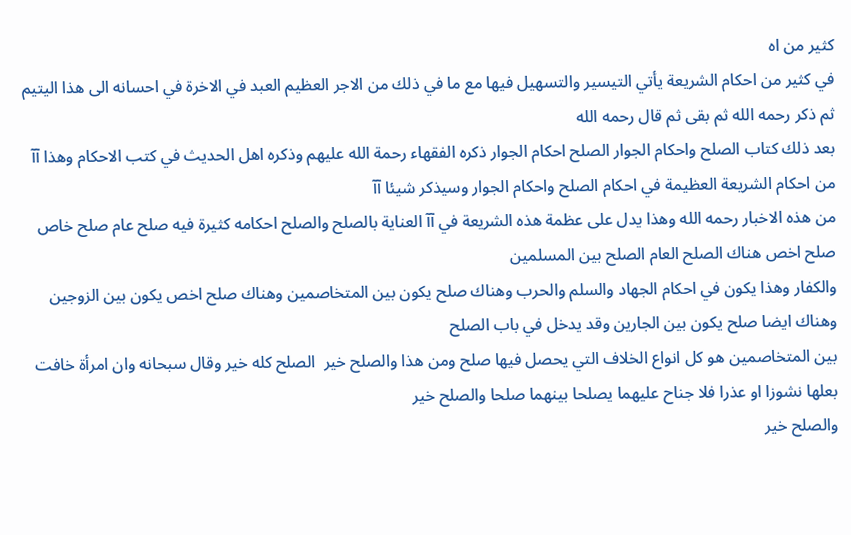كثير من اه
في كثير من احكام الشريعة يأتي التيسير والتسهيل فيها مع ما في ذلك من الاجر العظيم العبد في الاخرة في احسانه الى هذا اليتيم ثم ذكر رحمه الله ثم بقى ثم قال رحمه الله
بعد ذلك كتاب الصلح واحكام الجوار الصلح احكام الجوار ذكره الفقهاء رحمة الله عليهم وذكره اهل الحديث في كتب الاحكام وهذا آآ من احكام الشريعة العظيمة في احكام الصلح واحكام الجوار وسيذكر شيئا آآ
من هذه الاخبار رحمه الله وهذا يدل على عظمة هذه الشريعة في آآ العناية بالصلح والصلح احكامه كثيرة فيه صلح عام صلح خاص صلح اخص هناك الصلح العام الصلح بين المسلمين
والكفار وهذا يكون في احكام الجهاد والسلم والحرب وهناك صلح يكون بين المتخاصمين وهناك صلح اخص يكون بين الزوجين وهناك ايضا صلح يكون بين الجارين وقد يدخل في باب الصلح
بين المتخاصمين هو كل انواع الخلاف التي يحصل فيها صلح ومن هذا والصلح خير  الصلح كله خير وقال سبحانه وان امرأة خافت بعلها نشوزا او عذرا فلا جناح عليهما يصلحا بينهما صلحا والصلح خير
والصلح خير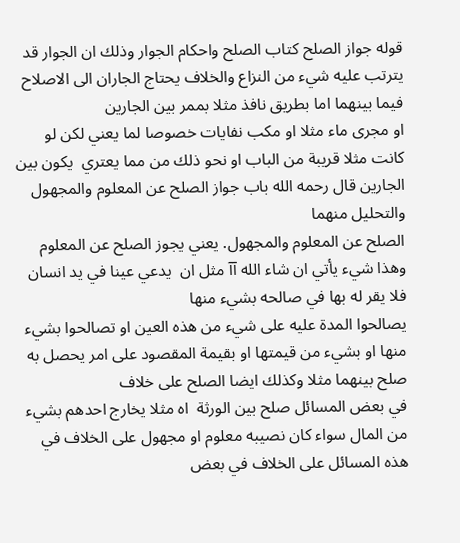قوله جواز الصلح كتاب الصلح واحكام الجوار وذلك ان الجوار قد يترتب عليه شيء من النزاع والخلاف يحتاج الجاران الى الاصلاح فيما بينهما اما بطريق نافذ مثلا بممر بين الجارين
او مجرى ماء مثلا او مكب نفايات خصوصا لما يعني لكن لو كانت مثلا قريبة من الباب او نحو ذلك من مما يعتري  يكون بين الجارين قال رحمه الله باب جواز الصلح عن المعلوم والمجهول والتحليل منهما
الصلح عن المعلوم والمجهول. يعني يجوز الصلح عن المعلوم وهذا شيء يأتي ان شاء الله آآ مثل ان  يدعي عينا في يد انسان فلا يقر له بها في صالحه بشيء منها
يصالحوا المدة عليه على شيء من هذه العين او تصالحوا بشيء منها او بشيء من قيمتها او بقيمة المقصود على امر يحصل به صلح بينهما مثلا وكذلك ايضا الصلح على خلاف
في بعض المسائل صلح بين الورثة  اه مثلا يخارج احدهم بشيء من المال سواء كان نصيبه معلوم او مجهول على الخلاف في هذه المسائل على الخلاف في بعض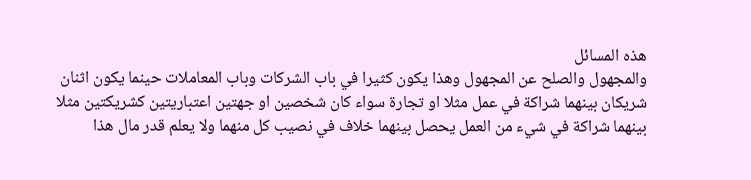هذه المسائل
والمجهول والصلح عن المجهول وهذا يكون كثيرا في باب الشركات وباب المعاملات حينما يكون اثنان شريكان بينهما شراكة في عمل مثلا او تجارة سواء كان شخصين او جهتين اعتباريتين كشريكتين مثلا
بينهما شراكة في شيء من العمل يحصل بينهما خلاف في نصيب كل منهما ولا يعلم قدر مال هذا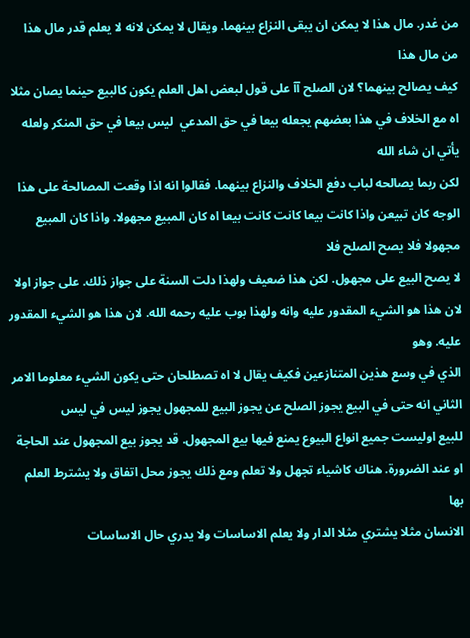من غدر. مال هذا لا يمكن ان يبقى النزاع بينهما. ويقال لا يمكن لانه لا يعلم قدر مال هذا من مال هذا
كيف يصالح بينهما؟ لان الصلح آآ على قول لبعض اهل العلم يكون كالبيع حينما يصان مثلا اه مع الخلاف في هذا بعضهم يجعله بيعا في حق المدعي  ليس بيعا في حق المنكر ولعله يأتي ان شاء الله
لكن ربما يصالحه لباب دفع الخلاف والنزاع بينهما. فقالوا انه اذا وقعت المصالحة على هذا الوجه كان تبيعن واذا كانت بيعا كانت كانت بيعا اه كان المبيع مجهولا. واذا كان المبيع مجهولا فلا يصح الصلح فلا
لا يصح البيع على مجهول. لكن هذا ضعيف ولهذا دلت السنة على جواز ذلك. على جواز اولا لان هذا هو الشيء المقدور عليه وانه ولهذا بوب عليه رحمه الله. لان هذا هو الشيء المقدور عليه. وهو
الذي في وسع هذين المتنازعين فكيف يقال لا اه تصطلحان حتى يكون الشيء معلوما الامر الثاني انه حتى في البيع يجوز الصلح عن يجوز البيع للمجهول يجوز ليس في ليس
للبيع اوليست جميع انواع البيوع يمنع فيها بيع المجهول. قد يجوز بيع المجهول عند الحاجة او عند الضرورة. هناك كاشياء تجهل ولا تعلم ومع ذلك يجوز محل اتفاق ولا يشترط العلم بها
الانسان مثلا يشتري مثلا الدار ولا يعلم الاساسات ولا يدري حال الاساسات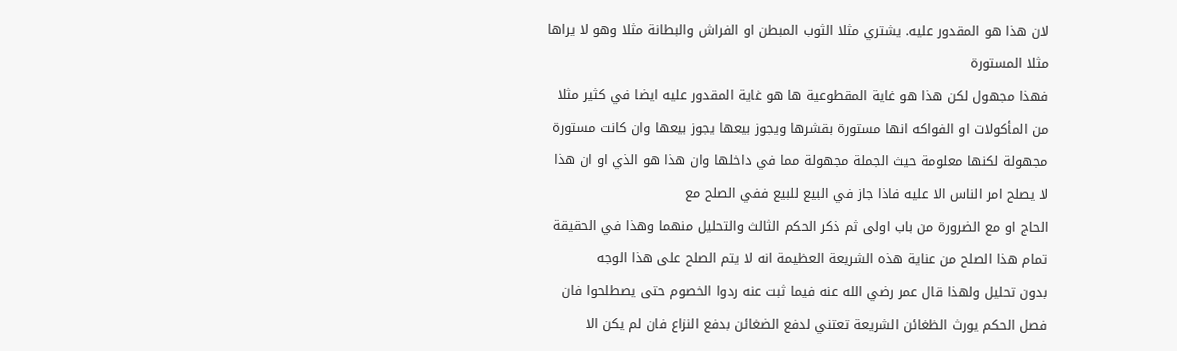لان هذا هو المقدور عليه. يشتري مثلا الثوب المبطن او الفراش والبطانة مثلا وهو لا يراها مثلا المستورة
فهذا مجهول لكن هذا هو غاية المقطوعية ها هو غاية المقدور عليه ايضا في كثير مثلا من المأكولات او الفواكه انها مستورة بقشرها ويجوز بيعها يجوز بيعها وان كانت مستورة
مجهولة لكنها معلومة حيث الجملة مجهولة مما في داخلها وان هذا هو الذي او ان هذا لا يصلح امر الناس الا عليه فاذا جاز في البيع للبيع ففي الصلح مع
الحاج او مع الضرورة من باب اولى ثم ذكر الحكم الثالث والتحليل منهما وهذا في الحقيقة تمام هذا الصلح من عناية هذه الشريعة العظيمة انه لا يتم الصلح على هذا الوجه
بدون تحليل ولهذا قال عمر رضي الله عنه فيما ثبت عنه ردوا الخصوم حتى يصطلحوا فان فصل الحكم يورث الظغائن الشريعة تعتني لدفع الضغائن بدفع النزاع فان لم يكن الا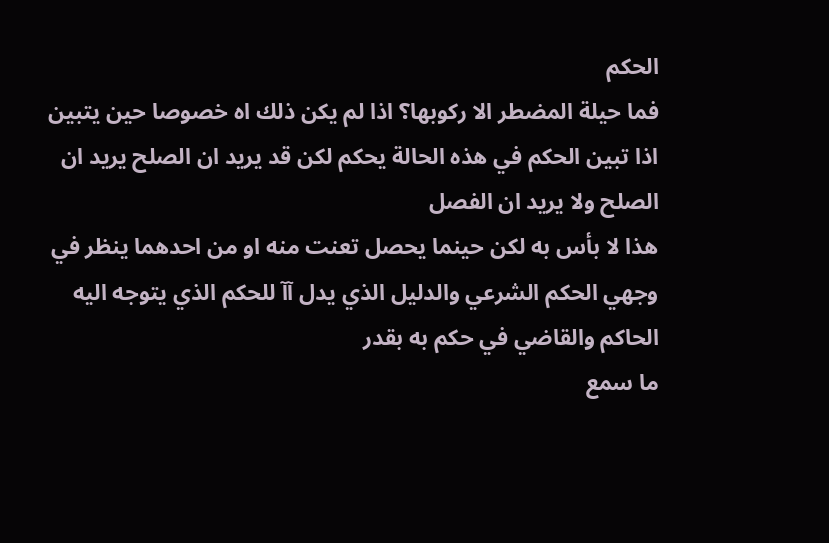الحكم
فما حيلة المضطر الا ركوبها؟ اذا لم يكن ذلك اه خصوصا حين يتبين اذا تبين الحكم في هذه الحالة يحكم لكن قد يريد ان الصلح يريد ان الصلح ولا يريد ان الفصل
هذا لا بأس به لكن حينما يحصل تعنت منه او من احدهما ينظر في وجهي الحكم الشرعي والدليل الذي يدل آآ للحكم الذي يتوجه اليه الحاكم والقاضي في حكم به بقدر
ما سمع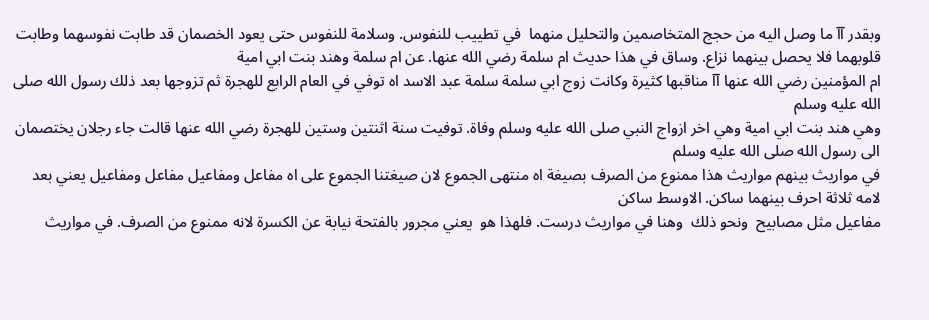وبقدر آآ ما وصل اليه من حجج المتخاصمين والتحليل منهما  في تطييب للنفوس. وسلامة للنفوس حتى يعود الخصمان قد طابت نفوسهما وطابت قلوبهما فلا يحصل بينهما نزاع. وساق في هذا حديث ام سلمة رضي الله عنها. عن ام سلمة وهند بنت ابي امية
ام المؤمنين رضي الله عنها آآ مناقبها كثيرة وكانت زوج ابي سلمة سلمة عبد الاسد اه توفي في العام الرابع للهجرة ثم تزوجها بعد ذلك رسول الله صلى الله عليه وسلم
وهي هند بنت ابي امية وهي اخر ازواج النبي صلى الله عليه وسلم وفاة. توفيت سنة اثنتين وستين للهجرة رضي الله عنها قالت جاء رجلان يختصمان الى رسول الله صلى الله عليه وسلم
في مواريث بينهم مواريث هذا ممنوع من الصرف بصيغة اه منتهى الجموع لان صيغتنا الجموع على اه مفاعل ومفاعيل مفاعل ومفاعيل يعني بعد لامه ثلاثة احرف بينهما ساكن. الاوسط ساكن
مفاعيل مثل مصابيح  ونحو ذلك  وهنا في مواريث درست. فلهذا هو  يعني مجرور بالفتحة نيابة عن الكسرة لانه ممنوع من الصرف. في مواريث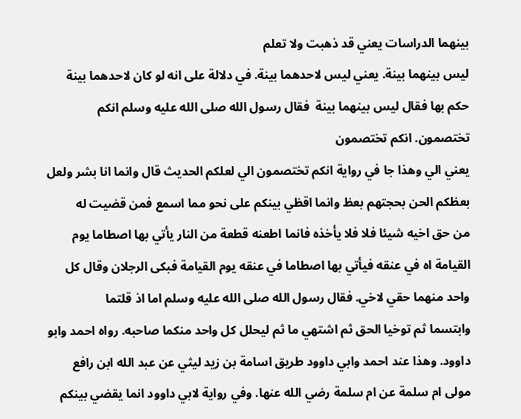بينهما الدراسات يعني قد ذهبت ولا تعلم
ليس بينهما بينة. يعني ليس لاحدهما بينة. في دلالة على انه لو كان لاحدهما بينة حكم بها فقال ليس بينهما بينة  فقال رسول الله صلى الله عليه وسلم انكم تختصمون. انكم تختصمون
يعني الي وهذا جا في رواية انكم تختصمون الي لعلكم الحديث قال وانما انا بشر ولعل بعظكم الحن بحجتهم بعظ وانما اقظي بينكم على نحو مما اسمع فمن قضيت له
من حق اخيه شيئا فلا فلا يأخذه فانما اطعنه قطعة من النار يأتي بها اصطاما يوم القيامة اه في عنقه فيأتي بها اصطاما في عنقه يوم القيامة فبكى الرجلان وقال كل واحد منهما حقي لاخي. فقال رسول الله صلى الله عليه وسلم اما اذ قلتما
وابتسما ثم توخيا الحق ثم اشتهي ما ثم ليحلل كل واحد منكما صاحبه. رواه احمد وابو داوود. وهذا عند احمد وابي داوود طريق اسامة بن زيد ليثي عن عبد الله ابن رافع مولى ام سلمة عن ام سلمة رضي الله عنها. وفي رواية لابي داوود انما يقضي بينكم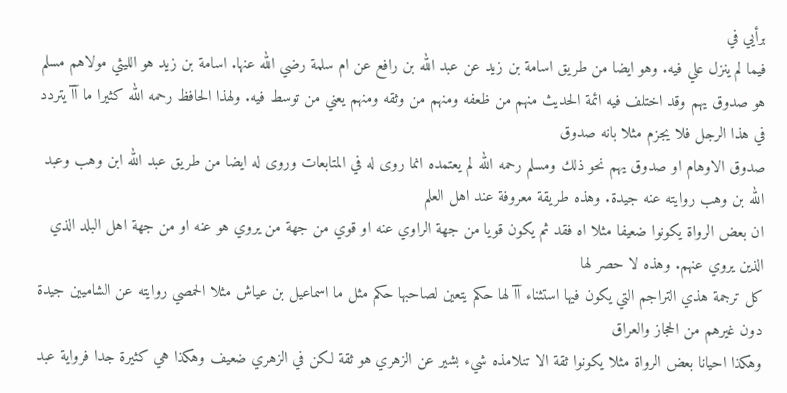برأيي في
فيما لم ينزل علي فيه. وهو ايضا من طريق اسامة بن زيد عن عبد الله بن رافع عن ام سلمة رضي الله عنها. اسامة بن زيد هو الليثي مولاهم مسلم
هو صدوق يهم وقد اختلف فيه ائمة الحديث منهم من ظعفه ومنهم من وثقه ومنهم يعني من توسط فيه. ولهذا الحافظ رحمه الله كثيرا ما آآ يتردد في هذا الرجل فلا يجزم مثلا بانه صدوق
صدوق الاوهام او صدوق يهم نحو ذلك ومسلم رحمه الله لم يعتمده انما روى له في المتابعات وروى له ايضا من طريق عبد الله ابن وهب وعبد الله بن وهب روايته عنه جيدة. وهذه طريقة معروفة عند اهل العلم
ان بعض الرواة يكونوا ضعيفا مثلا اه فقد ثم يكون قويا من جهة الراوي عنه او قوي من جهة من يروي هو عنه او من جهة اهل البلد الذي الذين يروي عنهم. وهذه لا حصر لها
كل ترجمة هذي التراجم التي يكون فيها استثناء آآ لها حكم يتعين لصاحبها حكم مثل ما اسماعيل بن عياش مثلا الحمصي روايته عن الشاميين جيدة دون غيرهم من الحجاز والعراق
وهكذا احيانا بعض الرواة مثلا يكونوا ثقة الا تنلامذه شيء بشير عن الزهري هو ثقة لكن في الزهري ضعيف وهكذا هي كثيرة جدا فرواية عبد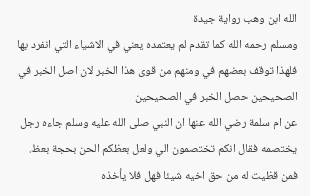الله ابن وهب رواية جيدة
ومسلم رحمه الله كما تقدم لم يعتمده يعني في الاشياء التي انفرد بها فلهذا توقف بعضهم في ومنهم من قوى هذا الخبر لان اصل الخبر في الصحيحين حصل الخبر في الصحيحين
عن ام سلمة رضي الله عنها ان النبي صلى الله عليه وسلم جاءه رجل يختصمه فقال انكم تختصمون الي ولعل بعظكم الحن بحجة بعظ. فمن قظيت له من حق اخيه شيئا فهل فلا يأخذه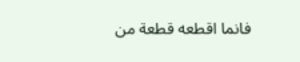فانما اقطعه قطعة من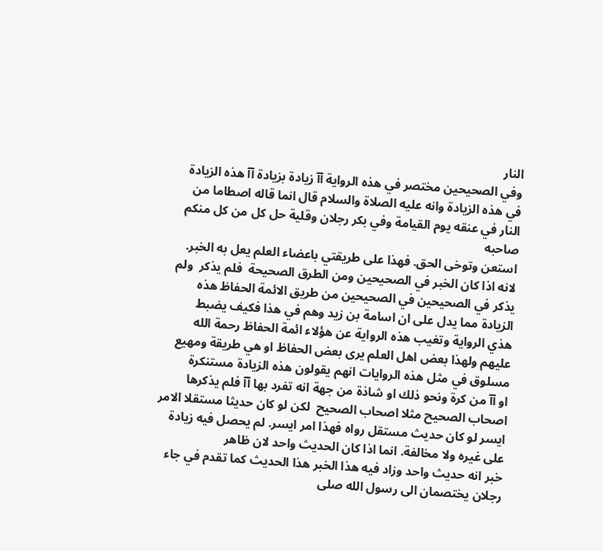النار
وفي الصحيحين مختصر في هذه الرواية آآ زيادة بزيادة آآ هذه الزيادة في هذه الزيادة وانه عليه الصلاة والسلام قال انما قاله اصطاما من النار في عنقه يوم القيامة وفي بكر رجلان وقلية حل كل من كل منكم صاحبه
استعن وتوخى الحق. فهذا على طريقتي باعضاء العلم يعل به الخبر. لانه اذا كان الخبر في الصحيحين ومن الطرق الصحيحة  فلم يذكر  ولم يذكر في الصحيحين في الصحيحين من طريق الائمة الحفاظ هذه الزيادة مما يدل على ان اسامة بن زيد وهم في هذا فكيف يضبط
هذي الرواية وتغيب هذه الرواية عن هؤلاء ائمة الحفاظ رحمة الله عليهم ولهذا بعض اهل العلم يرى بعض الحفاظ او هي طريقة ومهيع مسلوق في مثل هذه الروايات انهم يقولون هذه الزيادة مستنكرة
او آآ من كرة ونحو ذلك او شاذة من جهة انه تفرد بها آآ فلم يذكرها اصحاب الصحيح مثلا اصحاب الصحيح  لكن لو كان حديثا مستقلا الامر ايسر لو كان حديث مستقل رواه فهذا امر ايسر. لم يحصل فيه زيادة على غيره ولا مخالفة. انما اذا كان الحديث واحد لان ظاهر
خبر انه حديث واحد وزاد فيه هذا الخبر هذا الحديث كما تقدم في جاء رجلان يختصمان الى رسول الله صلى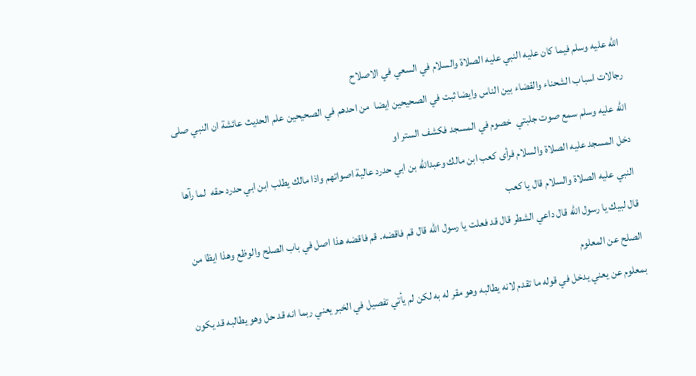الله عليه وسلم فيما كان عليه النبي عليه الصلاة والسلام في السعي في الاصلاح
رجالات اسباب الشحناء والقضاء بين الناس وايضا ثبت في الصحيحين ايضا  من احدهم في الصحيحين علم الحديث عائشة ان النبي صلى الله عليه وسلم سمع صوت جلبتي  خصوم في المسجد فكشف الستر او
دخل المسجد عليه الصلاة والسلام فرأى كعب ابن مالك وعبدالله بن ابي حدرد عالية اصواتهم واذا مالك يطلب ابن ابي حدرد حقه  لما رآها النبي عليه الصلاة والسلام قال يا كعب
قال لبيك يا رسول الله قال داعي الشطر قال قد فعلت يا رسول الله قال قم فاقضه. قم فاقضه هذا اصل في باب الصلح والوظع وهذا ايظا من الصلح عن المعلوم
بمعلوم عن يعني يدخل في قوله ما تقدم لانه يطالبه وهو مقر له به لكن لم يأتي تفصيل في الخبر يعني ربما انه قد حل وهو يطالبه قد يكون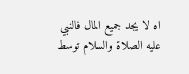اه لا يجد جميع المال فالنبي عليه الصلاة والسلام توسط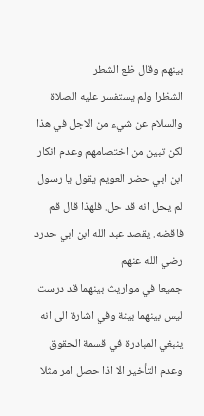بينهم وقال ظع الشطر
الشظرا ولم يستفسر عليه الصلاة والسلام عن شيء من الاجل في هذا لكن تبين من اختصامهم وعدم انكار ابن ابي حضر العويم يقول يا رسول لم يحل انه قد حل. فلهذا قال قم فاقضه. يقصد عبد الله ابن ابي حدرد رضي الله عنهم
جميعا في مواريث بينهما قد درست ليس بينهما بينة وفي اشارة الى انه ينبغي المبادرة في قسمة الحقوق وعدم التأخير الا اذا حصل امر مثلا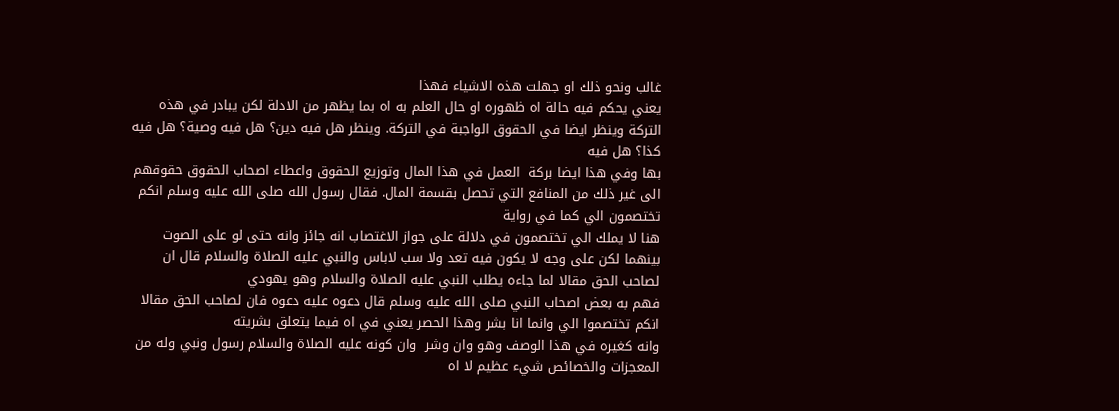غالب ونحو ذلك او جهلت هذه الاشياء فهذا
يعني يحكم فيه حالة اه ظهوره او حال العلم به اه بما يظهر من الادلة لكن يبادر في هذه التركة وينظر ايضا في الحقوق الواجبة في التركة. وينظر هل فيه دين؟ هل فيه وصية؟ هل فيه كذا؟ هل فيه
بها وفي هذا ايضا بركة  العمل في هذا المال وتوزيع الحقوق واعطاء اصحاب الحقوق حقوقهم الى غير ذلك من المنافع التي تحصل بقسمة المال. فقال رسول الله صلى الله عليه وسلم انكم تختصمون الي كما في رواية
هنا لا يملك الي تختصمون في دلالة على جواز الاغتصاب انه جائز وانه حتى لو على الصوت بينهما لكن على وجه لا يكون فيه تعد ولا سب لاباس والنبي عليه الصلاة والسلام قال ان لصاحب الحق مقالا لما جاءه يطلب النبي عليه الصلاة والسلام وهو يهودي
فهم به بعض اصحاب النبي صلى الله عليه وسلم قال دعوه عليه دعوه فان لصاحب الحق مقالا انكم تختصموا الي وانما انا بشر وهذا الحصر يعني في اه فيما يتعلق بشريته
وانه كغيره في هذا الوصف وهو وان وشر  وان كونه عليه الصلاة والسلام رسول ونبي وله من المعجزات والخصائص شيء عظيم لا اه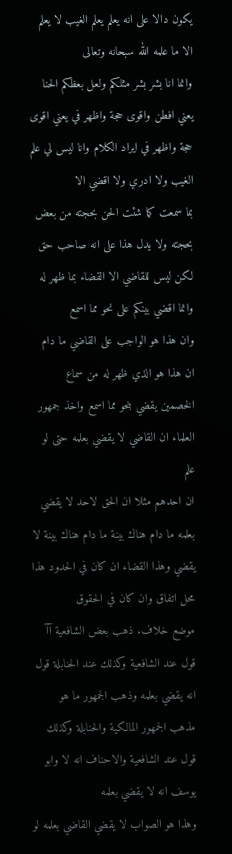يكون دالا على انه يعلم يعلم الغيب لا يعلم الا ما علمه الله سبحانه وتعالى
وانما انا بشر بشر مثلكم ولعل بعظكم الحنا يعني افطن واقوى حجة واظهر في يعني اقوى حجة واظهر في ايراد الكلام وانا ليس لي علم الغيب ولا ادري ولا اقضي الا
بما سمعت كما شئت الحن بحجته من بعض بحجته ولا يدل هذا على انه صاحب حق لكن ليس للقاضي الا القضاء بما ظهر له وانما اقضي بينكم على نحو مما اسمع
وان هذا هو الواجب على القاضي ما دام ان هذا هو الذي ظهر له من سماع الخصمين يقضي بنحو مما اسمع واخذ جمهور العلماء ان القاضي لا يقضي بعلمه حتى لو علم
ان احدهم مثلا ان الحق لاحد لا يقضي بعلمه ما دام هناك بينة ما دام هناك بينة لا يقضي وهذا القضاء ان كان في الحدود هذا محل اتفاق وان كان في الحقوق
موضع خلاف. ذهب بعض الشافعية آآ قول عند الشافعية وكذلك عند الحنابلة قول انه يقضي بعلمه وذهب الجمهور ما هو مذهب الجمهور المالكية والحنابلة وكذلك قول عند الشافعية والاحناف انه لا وابو يوسف انه لا يقضي بعلمه
وهذا هو الصواب لا يقضي القاضي بعلمه لو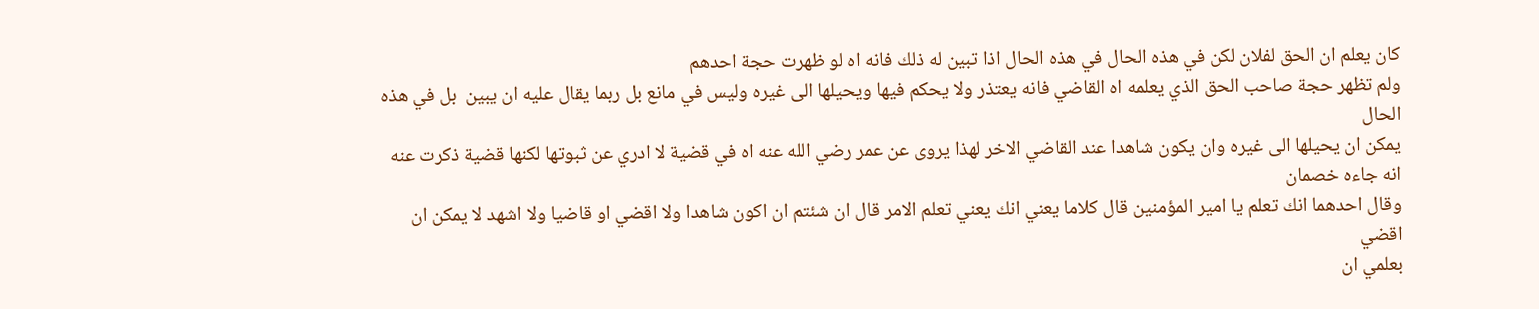كان يعلم ان الحق لفلان لكن في هذه الحال في هذه الحال اذا تبين له ذلك فانه اه لو ظهرت حجة احدهم
ولم تظهر حجة صاحب الحق الذي يعلمه اه القاضي فانه يعتذر ولا يحكم فيها ويحيلها الى غيره وليس في مانع بل ربما يقال عليه ان يبين  بل في هذه الحال
يمكن ان يحيلها الى غيره وان يكون شاهدا عند القاضي الاخر لهذا يروى عن عمر رضي الله عنه اه في قضية لا ادري عن ثبوتها لكنها قضية ذكرت عنه انه جاءه خصمان
وقال احدهما انك تعلم يا امير المؤمنين قال كلاما يعني انك يعني تعلم الامر قال ان شئتم ان اكون شاهدا ولا اقضي او قاضيا ولا اشهد لا يمكن ان اقضي
بعلمي ان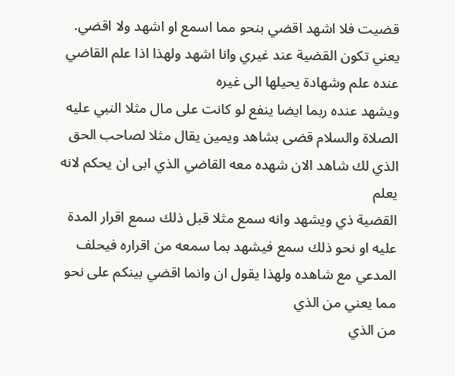قضيت فلا اشهد اقضي بنحو مما اسمع او اشهد ولا اقضي. يعني تكون القضية عند غيري وانا اشهد ولهذا اذا علم القاضي عنده علم وشهادة يحيلها الى غيره
ويشهد عنده ربما ايضا ينفع لو كانت على مال مثلا النبي عليه الصلاة والسلام قضى بشاهد ويمين يقال مثلا لصاحب الحق الذي لك شاهد الان شهده معه القاضي الذي ابى ان يحكم لانه يعلم
القضية ذي ويشهد وانه سمع مثلا قبل ذلك سمع اقرار المدة عليه او نحو ذلك سمع فيشهد بما سمعه من اقراره فيحلف المدعي مع شاهده ولهذا يقول ان وانما اقضي بينكم على نحو مما يعني من الذي
من الذي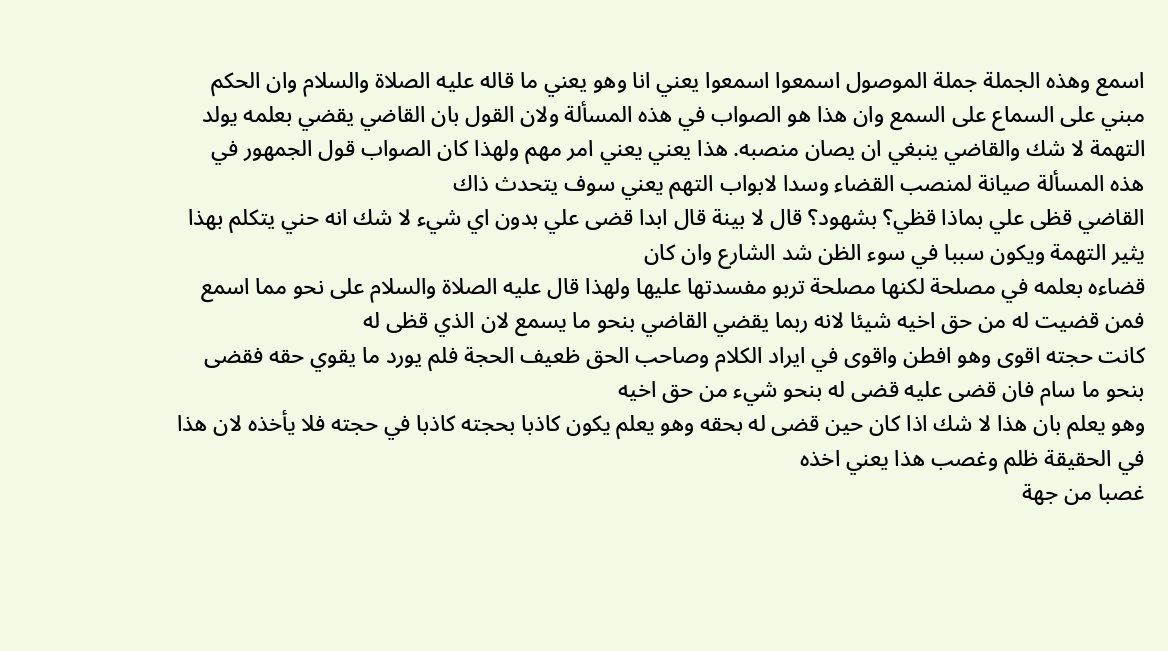اسمع وهذه الجملة جملة الموصول اسمعوا اسمعوا يعني انا وهو يعني ما قاله عليه الصلاة والسلام وان الحكم مبني على السماع على السمع وان هذا هو الصواب في هذه المسألة ولان القول بان القاضي يقضي بعلمه يولد
التهمة لا شك والقاضي ينبغي ان يصان منصبه. هذا يعني يعني امر مهم ولهذا كان الصواب قول الجمهور في هذه المسألة صيانة لمنصب القضاء وسدا لابواب التهم يعني سوف يتحدث ذاك
القاضي قظى علي بماذا قظي؟ بشهود؟ قال لا بينة قال ابدا قضى علي بدون اي شيء لا شك انه حني يتكلم بهذا يثير التهمة ويكون سببا في سوء الظن شد الشارع وان كان
قضاءه بعلمه في مصلحة لكنها مصلحة تربو مفسدتها عليها ولهذا قال عليه الصلاة والسلام على نحو مما اسمع  فمن قضيت له من حق اخيه شيئا لانه ربما يقضي القاضي بنحو ما يسمع لان الذي قظى له
كانت حجته اقوى وهو افطن واقوى في ايراد الكلام وصاحب الحق ظعيف الحجة فلم يورد ما يقوي حقه فقضى بنحو ما سام فان قضى عليه قضى له بنحو شيء من حق اخيه
وهو يعلم بان هذا لا شك اذا كان حين قضى له بحقه وهو يعلم يكون كاذبا بحجته كاذبا في حجته فلا يأخذه لان هذا في الحقيقة ظلم وغصب هذا يعني اخذه
غصبا من جهة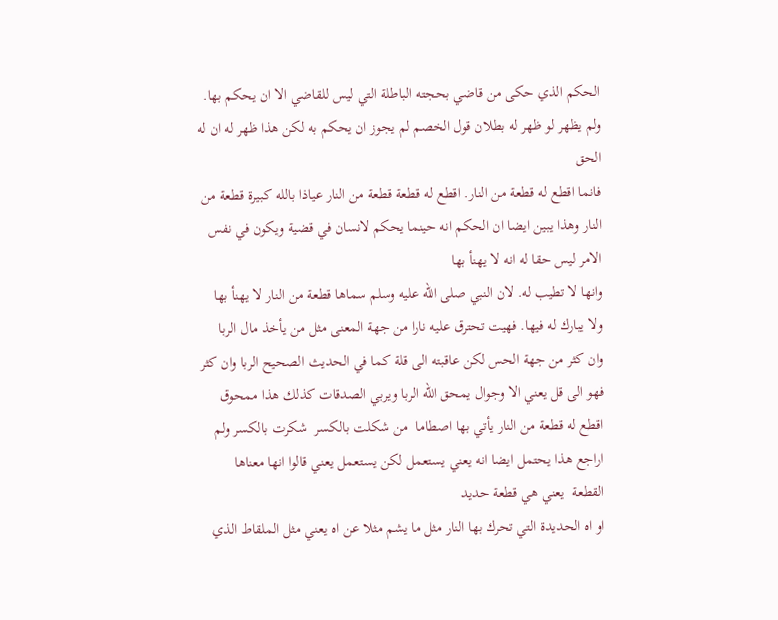الحكم الذي حكى من قاضي بحجته الباطلة التي ليس للقاضي الا ان يحكم بها. ولم يظهر لو ظهر له بطلان قول الخصم لم يجوز ان يحكم به لكن هذا ظهر له ان له الحق
فانما اقطع له قطعة من النار. اقطع له قطعة قطعة من النار عياذا بالله كبيرة قطعة من النار وهذا يبين ايضا ان الحكم انه حينما يحكم لانسان في قضية ويكون في نفس الامر ليس حقا له انه لا يهنأ بها
وانها لا تطيب له. لان النبي صلى الله عليه وسلم سماها قطعة من النار لا يهنأ بها ولا يبارك له فيها. فهيت تحترق عليه نارا من جهة المعنى مثل من يأخذ مال الربا
وان كثر من جهة الحس لكن عاقبته الى قلة كما في الحديث الصحيح الربا وان كثر فهو الى قل يعني الا وجوال يمحق الله الربا ويربي الصدقات كذلك هذا ممحوق
اقطع له قطعة من النار يأتي بها اصطاما  من شكلت بالكسر  شكرت بالكسر ولم اراجع هذا يحتمل ايضا انه يعني يستعمل لكن يستعمل يعني قالوا انها معناها القطعة  يعني هي قطعة حديد
او اه الحديدة التي تحرك بها النار مثل ما يشم مثلا عن اه يعني مثل الملقاط الذي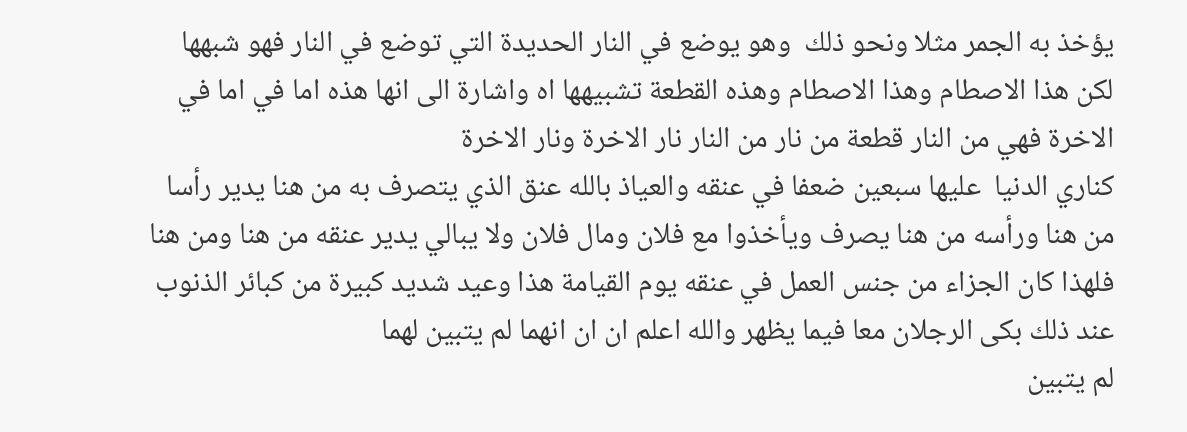يؤخذ به الجمر مثلا ونحو ذلك  وهو يوضع في النار الحديدة التي توضع في النار فهو شبهها
لكن هذا الاصطام وهذا الاصطام وهذه القطعة تشبيهها اه واشارة الى انها هذه اما في اما في الاخرة فهي من النار قطعة من نار من النار نار الاخرة ونار الاخرة
كناري الدنيا  عليها سبعين ضعفا في عنقه والعياذ بالله عنق الذي يتصرف به من هنا يدير رأسا من هنا ورأسه من هنا يصرف ويأخذوا مع فلان ومال فلان ولا يبالي يدير عنقه من هنا ومن هنا
فلهذا كان الجزاء من جنس العمل في عنقه يوم القيامة هذا وعيد شديد كبيرة من كبائر الذنوب عند ذلك بكى الرجلان معا فيما يظهر والله اعلم ان ان انهما لم يتبين لهما
لم يتبين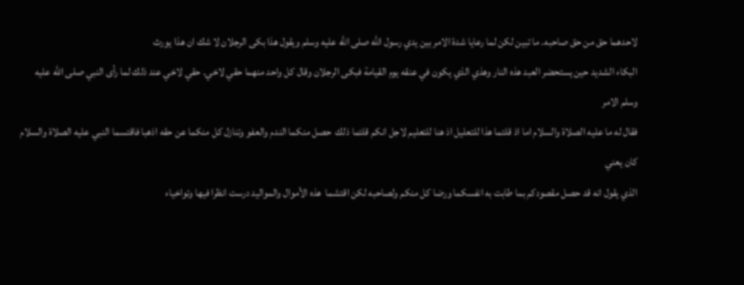لاحدهما حق من حق صاحبه. ما تبين لكن لما رعايا شدة الامر بين يدي رسول الله صلى الله عليه وسلم ويقول هذا بكى الرجلان لا شك ان هذا يورث
البكاء الشديد حين يستحضر العبد هذه النار وهذي الذي يكون في عنقه يوم القيامة فبكى الرجلان وقال كل واحد منهما حقي لاخي. حقي لاخي عند ذلك لما رأى النبي صلى الله عليه وسلم الامر
فقال له ما عليه الصلاة والسلام اما اذ قلتما هذا للتعليل اذ هنا للتعليم لاجل انكم قلتما ذلك  حصل منكما الندم والعفو وتنازل كل منكما عن حقه اذهبا فاقتسما النبي عليه الصلاة والسلام كان يعني
الذي يقول انه قد حصل مقصودكم بما طابت به انفسكما ورضا كل منكم ولصاحبه لكن اقتشما  هذه الأموال والمواليد درست انظرا فيها وتواخياء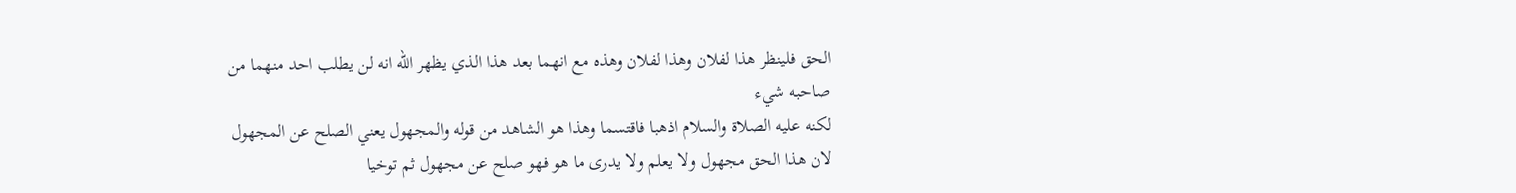الحق فلينظر هذا لفلان وهذا لفلان وهذه مع انهما بعد هذا الذي يظهر الله انه لن يطلب احد منهما من صاحبه شيء
لكنه عليه الصلاة والسلام اذهبا فاقتسما وهذا هو الشاهد من قوله والمجهول يعني الصلح عن المجهول لان هذا الحق مجهول ولا يعلم ولا يدرى ما هو فهو صلح عن مجهول ثم توخيا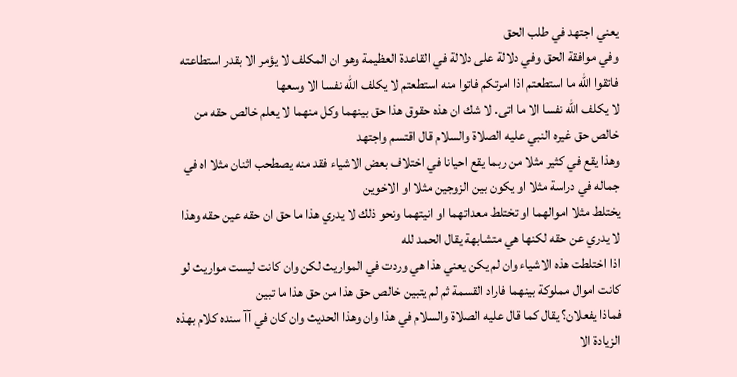يعني اجتهد في طلب الحق
وفي موافقة الحق وفي دلالة على دلالة في القاعدة العظيمة وهو ان المكلف لا يؤمر الا بقدر استطاعته فاتقوا الله ما استطعتم اذا امرتكم فاتوا منه استطعتم لا يكلف الله نفسا الا وسعها
لا يكلف الله نفسا الا ما اتى. لا شك ان هذه حقوق هذا حق بينهما وكل منهما لا يعلم خالص حقه من خالص حق غيره النبي عليه الصلاة والسلام قال اقتسم واجتهد
وهذا يقع في كثير مثلا من ربما يقع احيانا في اختلاف بعض الاشياء فقد منه يصطحب اثنان مثلا اه في جماله في دراسة مثلا او يكون بين الزوجين مثلا او الاخوين
يختلط مثلا اموالهما او تختلط معداتهما او انيتهما ونحو ذلك لا يدري هذا ما حق ان حقه عين حقه وهذا لا يدري عن حقه لكنها هي متشابهة يقال الحمد لله
اذا اختلطت هذه الاشياء وان لم يكن يعني هذا هي وردت في المواريث لكن وان كانت ليست مواريث لو كانت اموال مملوكة بينهما فاراد القسمة ثم لم يتبين خالص حق هذا من حق هذا ما تبين
فماذا يفعلان؟ يقال كما قال عليه الصلاة والسلام في هذا وان وهذا الحديث وان كان في آآ سنده كلام بهذه الزيادة الا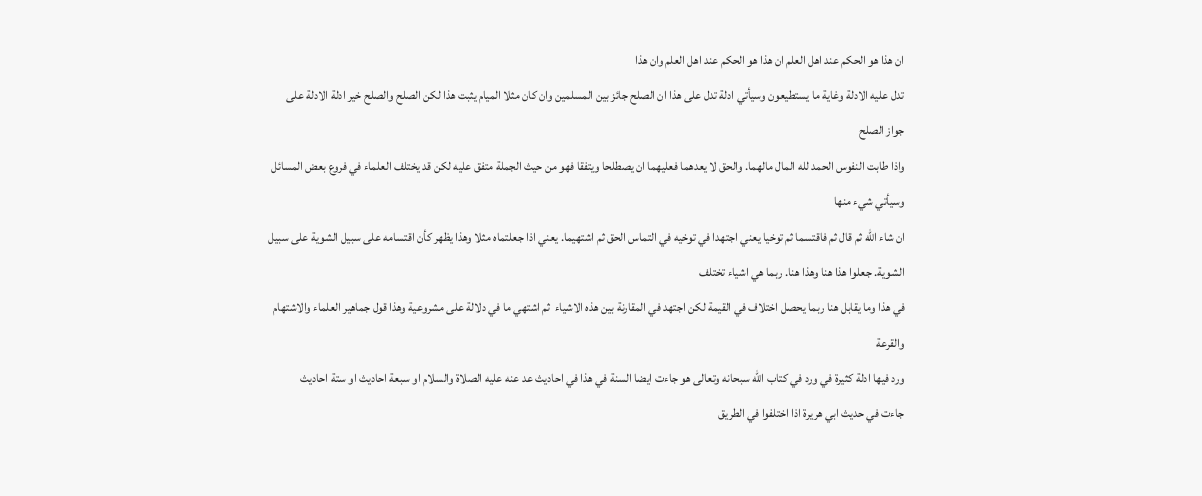ان هذا هو الحكم عند اهل العلم ان هذا هو الحكم عند اهل العلم وان هذا
تدل عليه الادلة وغاية ما يستطيعون وسيأتي ادلة تدل على هذا ان الصلح جائز بين المسلمين وان كان مثلا الميام يثبت هذا لكن الصلح والصلح خير ادلة الادلة على جواز الصلح
واذا طابت النفوس الحمد لله المال مالهما. والحق لا يعدهما فعليهما ان يصطلحا ويتفقا فهو من حيث الجملة متفق عليه لكن قد يختلف العلماء في فروع بعض المسائل وسيأتي شيء منها
ان شاء الله ثم قال ثم فاقتسما ثم توخيا يعني اجتهدا في توخيه في التماس الحق ثم اشتهيما. يعني اذا جعلتماه مثلا وهذا يظهر كأن اقتسامه على سبيل الشوية على سبيل الشوية. جعلوا هذا هنا وهذا هنا. ربما هي اشياء تختلف
في هذا وما يقابل هنا ربما يحصل اختلاف في القيمة لكن اجتهد في المقارنة بين هذه الاشياء  ثم اشتهي ما في دلالة على مشروعية وهذا قول جماهير العلماء والاشتهام والقرعة
ورد فيها ادلة كثيرة في ورد في كتاب الله سبحانه وتعالى هو جاءت ايضا السنة في هذا في احاديث عد عنه عليه الصلاة والسلام او سبعة احاديث او ستة احاديث
جاءت في حديث ابي هريرة اذا اختلفوا في الطريق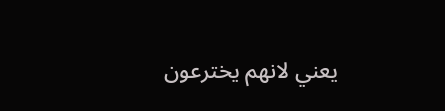يعني لانهم يخترعون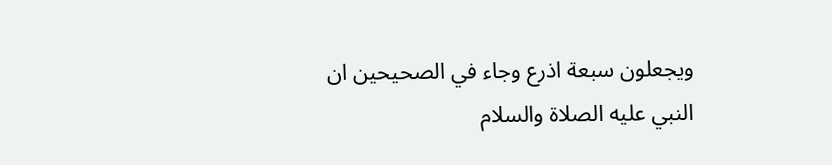ويجعلون سبعة اذرع وجاء في الصحيحين ان النبي عليه الصلاة والسلام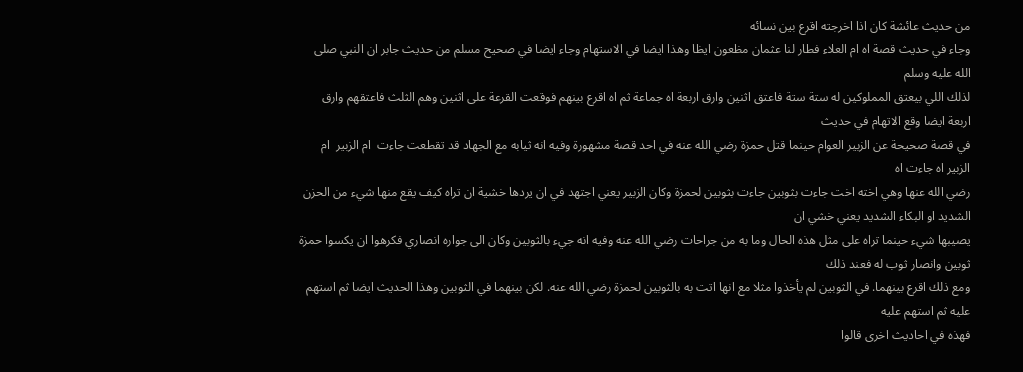من حديث عائشة كان اذا اخرجته اقرع بين نسائه
وجاء في حديث قصة اه ام العلاء فطار لنا عثمان مظعون ايظا وهذا ايضا في الاستهام وجاء ايضا في صحيح مسلم من حديث جابر ان النبي صلى الله عليه وسلم
لذلك اللي بيعتق المملوكين له ستة ستة فاعتق اثنين وارق اربعة اه جماعة ثم اه اقرع بينهم فوقعت القرعة على اثنين وهم الثلث فاعتقهم وارق اربعة ايضا وقع الاتهام في حديث
في قصة صحيحة عن الزبير العوام حينما قتل حمزة رضي الله عنه في احد قصة مشهورة وفيه انه ثيابه مع الجهاد قد تقطعت جاءت  ام الزبير  ام الزبير اه جاءت اه
رضي الله عنها وهي اخته اخت جاءت بثوبين جاءت بثوبين لحمزة وكان الزبير يعني اجتهد في ان يردها خشية ان تراه كيف يقع منها شيء من الحزن الشديد او البكاء الشديد يعني خشي ان
يصيبها شيء حينما تراه على مثل هذه الحال وما به من جراحات رضي الله عنه وفيه انه جيء بالثوبين وكان الى جواره انصاري فكرهوا ان يكسوا حمزة ثوبين وانصار ثوب له فعند ذلك
ومع ذلك اقرع بينهما. في الثوبين لم يأخذوا مثلا مع انها اتت به بالثوبين لحمزة رضي الله عنه. لكن بينهما في الثوبين وهذا الحديث ايضا ثم استهم عليه ثم استهم عليه
فهذه في احاديث اخرى قالوا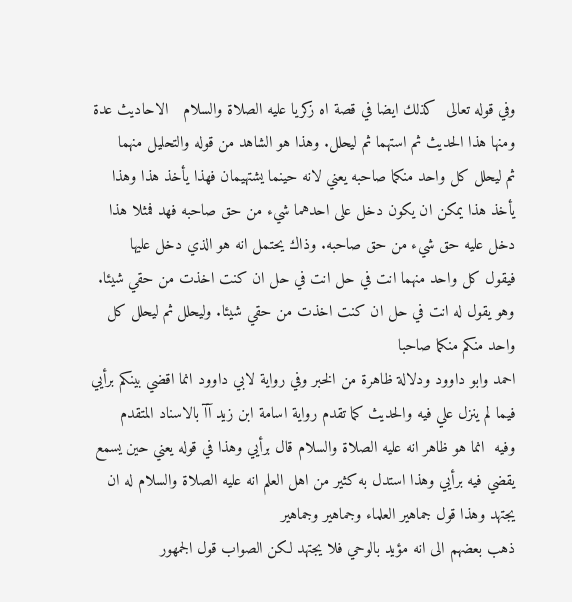وفي قوله تعالى  كذلك ايضا في قصة اه زكريا عليه الصلاة والسلام   الاحاديث عدة ومنها هذا الحديث ثم استهما ثم ليحلل. وهذا هو الشاهد من قوله والتحليل منهما
ثم ليحلل كل واحد منكما صاحبه يعني لانه حينما يشتهيمان فهذا يأخذ هذا وهذا يأخذ هذا يمكن ان يكون دخل على احدهما شيء من حق صاحبه فهد فمثلا هذا دخل عليه حق شيء من حق صاحبه. وذاك يحتمل انه هو الذي دخل عليها
فيقول كل واحد منهما انت في حل انت في حل ان كنت اخذت من حقي شيئا. وهو يقول له انت في حل ان كنت اخذت من حقي شيئا. وليحلل ثم ليحلل كل واحد منكم منكما صاحبا
احمد وابو داوود ودلالة ظاهرة من الخبر وفي رواية لابي داوود انما اقضي بينكم برأيي فيما لم ينزل علي فيه والحديث كما تقدم رواية اسامة ابن زيد آآ بالاسناد المتقدم
وفيه  انما هو ظاهر انه عليه الصلاة والسلام قال برأيي وهذا في قوله يعني حين يسمع يقضي فيه برأيي وهذا استدل به كثير من اهل العلم انه عليه الصلاة والسلام له ان يجتهد وهذا قول جماهير العلماء وجماهير وجماهير
ذهب بعضهم الى انه مؤيد بالوحي فلا يجتهد لكن الصواب قول الجمهور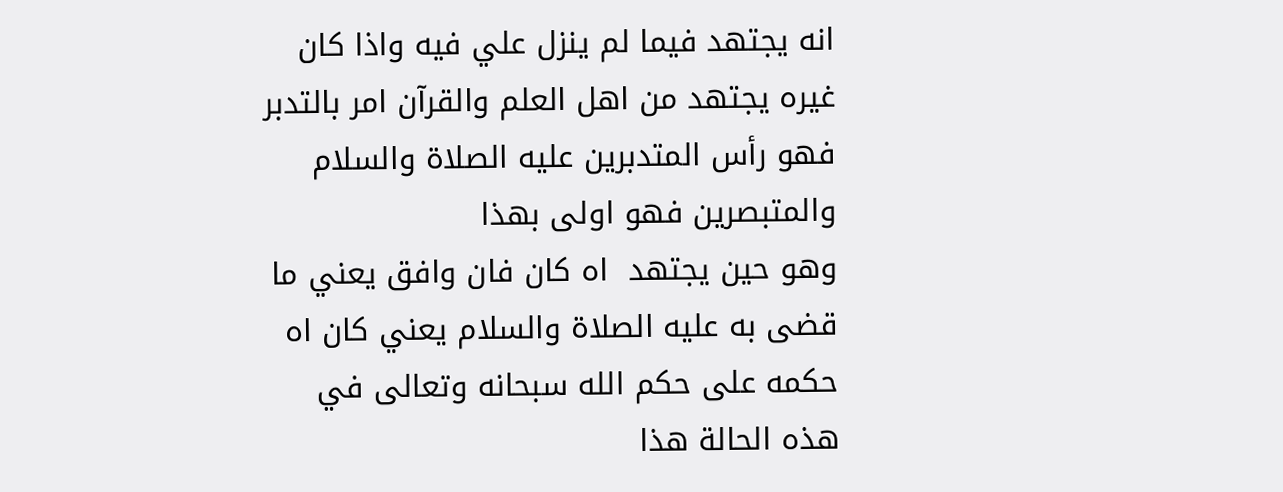انه يجتهد فيما لم ينزل علي فيه واذا كان غيره يجتهد من اهل العلم والقرآن امر بالتدبر فهو رأس المتدبرين عليه الصلاة والسلام والمتبصرين فهو اولى بهذا
وهو حين يجتهد  اه كان فان وافق يعني ما قضى به عليه الصلاة والسلام يعني كان اه حكمه على حكم الله سبحانه وتعالى في هذه الحالة هذا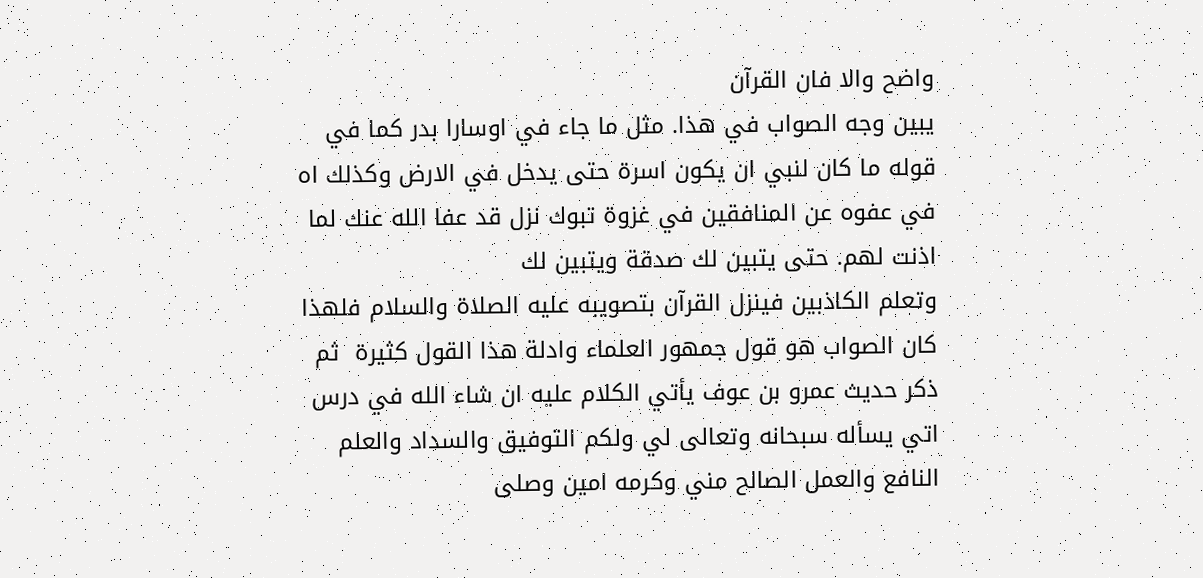واضح والا فان القرآن
يبين وجه الصواب في هذا. مثل ما جاء في اوسارا بدر كما في قوله ما كان لنبي ان يكون اسرة حتى يدخل في الارض وكذلك اه في عفوه عن المنافقين في غزوة تبوك نزل قد عفا الله عنك لما اذنت لهم. حتى يتبين لك صدقة ويتبين لك
وتعلم الكاذبين فينزل القرآن بتصويبه عليه الصلاة والسلام فلهذا كان الصواب هو قول جمهور العلماء وادلة هذا القول كثيرة  ثم ذكر حديث عمرو بن عوف يأتي الكلام عليه ان شاء الله في درس اتي يسأله سبحانه وتعالى لي ولكم التوفيق والسداد والعلم النافع والعمل الصالح مني وكرمه امين وصلى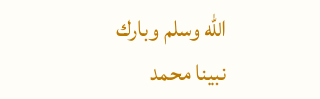الله وسلم وبارك
نبينا محمد